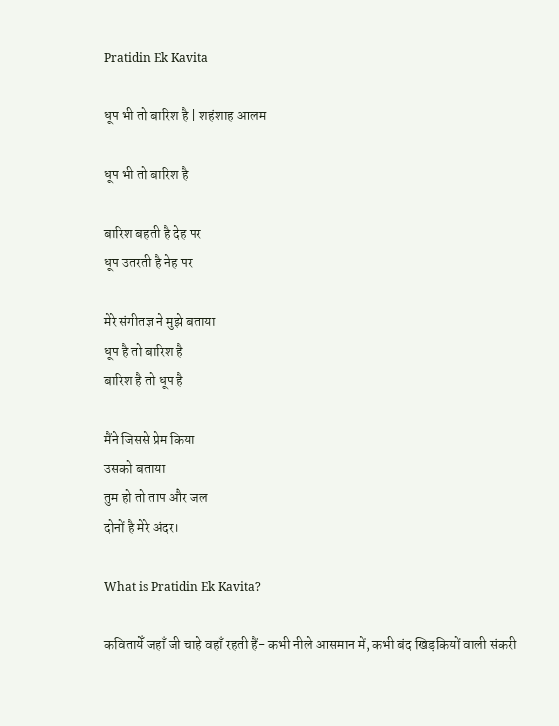Pratidin Ek Kavita

धूप भी तो बारिश है | शहंशाह आलम

धूप भी तो बारिश है

बारिश बहती है देह पर
धूप उतरती है नेह पर

मेरे संगीतज्ञ ने मुझे बताया
धूप है तो बारिश है
बारिश है तो धूप है

मैंने जिससे प्रेम किया
उसको बताया
तुम हो तो ताप और जल
दोनों है मेरे अंदर।

What is Pratidin Ek Kavita?

कवितायेँ जहाँ जी चाहे वहाँ रहती हैं- कभी नीले आसमान में, कभी बंद खिड़कियों वाली संकरी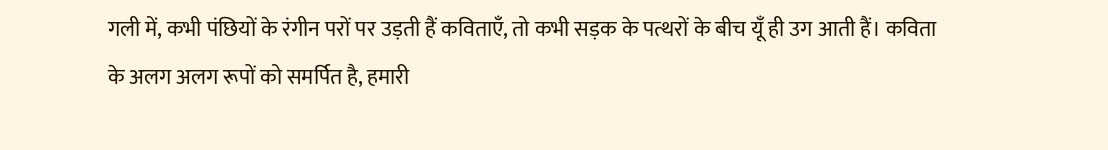गली में, कभी पंछियों के रंगीन परों पर उड़ती हैं कविताएँ, तो कभी सड़क के पत्थरों के बीच यूँ ही उग आती हैं। कविता के अलग अलग रूपों को समर्पित है, हमारी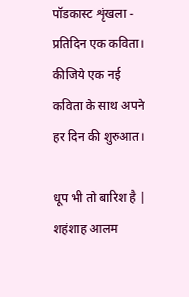पॉडकास्ट शृंखला - प्रतिदिन एक कविता। कीजिये एक नई कविता के साथ अपने हर दिन की शुरुआत।

धूप भी तो बारिश है | शहंशाह आलम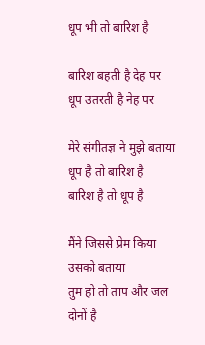धूप भी तो बारिश है

बारिश बहती है देह पर
धूप उतरती है नेह पर

मेरे संगीतज्ञ ने मुझे बताया
धूप है तो बारिश है
बारिश है तो धूप है

मैंने जिससे प्रेम किया
उसको बताया
तुम हो तो ताप और जल
दोनों है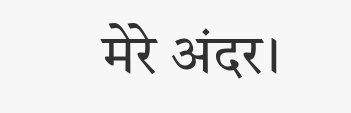मेरे अंदर।